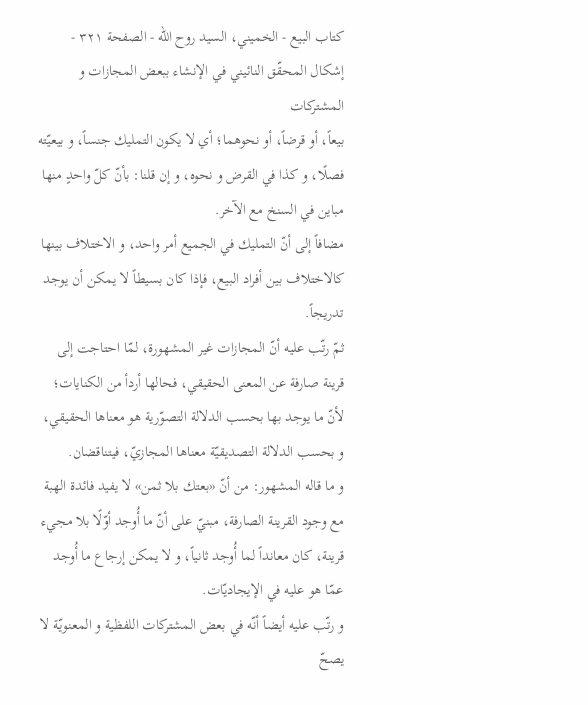كتاب البيع - الخميني، السيد روح الله - الصفحة ٣٢١ - إشكال المحقّق النائيني في الإنشاء ببعض المجازات و المشتركات
بيعاً، أو قرضاً، أو نحوهما؛ أي لا يكون التمليك جنساً، و بيعيّته فصلًا، و كذا في القرض و نحوه، و إن قلنا: بأنّ كلّ واحدٍ منها مباين في السنخ مع الآخر.
مضافاً إلى أنّ التمليك في الجميع أمر واحد، و الاختلاف بينها كالاختلاف بين أفراد البيع، فإذا كان بسيطاً لا يمكن أن يوجد تدريجاً.
ثمّ رتّب عليه أنّ المجازات غير المشهورة، لمّا احتاجت إلى قرينة صارفة عن المعنى الحقيقي، فحالها أردأ من الكنايات؛ لأنّ ما يوجد بها بحسب الدلالة التصوّرية هو معناها الحقيقي، و بحسب الدلالة التصديقيّة معناها المجازيّ، فيتناقضان.
و ما قاله المشهور: من أنّ «بعتك بلا ثمن» لا يفيد فائدة الهبة مع وجود القرينة الصارفة، مبنيّ على أنّ ما أُوجد أوّلًا بلا مجيء قرينة، كان معانداً لما أُوجد ثانياً، و لا يمكن إرجاع ما أُوجد عمّا هو عليه في الإيجاديّات.
و رتّب عليه أيضاً أنّه في بعض المشتركات اللفظية و المعنويّة لا يصحّ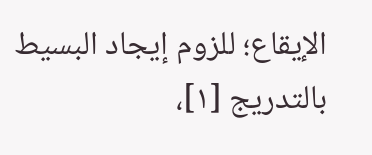الإيقاع؛ للزوم إيجاد البسيط بالتدريج [١]،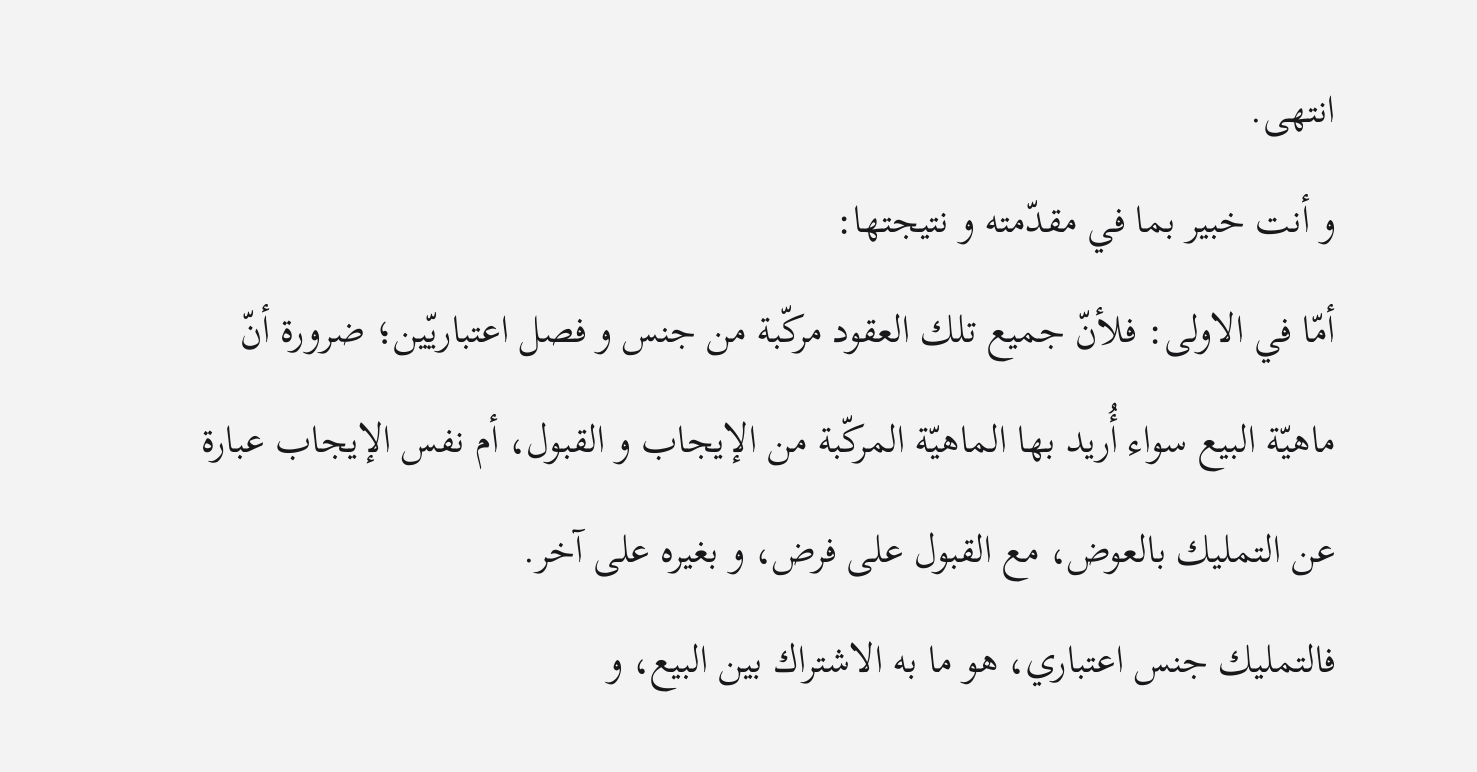انتهى.
و أنت خبير بما في مقدّمته و نتيجتها:
أمّا في الاولى: فلأنّ جميع تلك العقود مركّبة من جنس و فصل اعتباريّين؛ ضرورة أنّ ماهيّة البيع سواء أُريد بها الماهيّة المركّبة من الإيجاب و القبول، أم نفس الإيجاب عبارة عن التمليك بالعوض، مع القبول على فرض، و بغيره على آخر.
فالتمليك جنس اعتباري، هو ما به الاشتراك بين البيع، و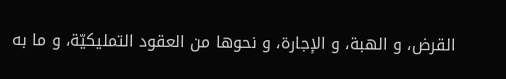القرض، و الهبة، و الإجارة، و نحوها من العقود التمليكيّة، و ما به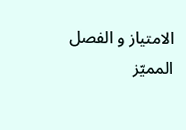الامتياز و الفصل المميّز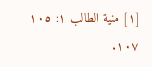[١] منية الطالب ١: ١٠٥ ١٠٧.